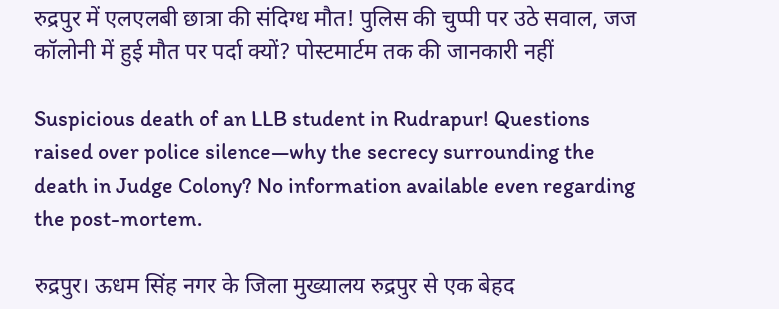रुद्रपुर में एलएलबी छात्रा की संदिग्ध मौत! पुलिस की चुप्पी पर उठे सवाल, जज कॉलोनी में हुई मौत पर पर्दा क्यों? पोस्टमार्टम तक की जानकारी नहीं

Suspicious death of an LLB student in Rudrapur! Questions raised over police silence—why the secrecy surrounding the death in Judge Colony? No information available even regarding the post-mortem.

रुद्रपुर। ऊधम सिंह नगर के जिला मुख्यालय रुद्रपुर से एक बेहद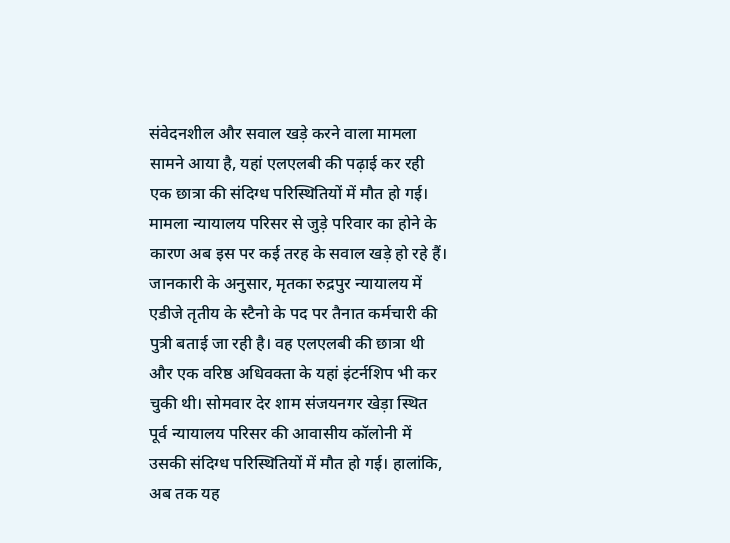संवेदनशील और सवाल खड़े करने वाला मामला सामने आया है, यहां एलएलबी की पढ़ाई कर रही एक छात्रा की संदिग्ध परिस्थितियों में मौत हो गई। मामला न्यायालय परिसर से जुड़े परिवार का होने के कारण अब इस पर कई तरह के सवाल खड़े हो रहे हैं। जानकारी के अनुसार, मृतका रुद्रपुर न्यायालय में एडीजे तृतीय के स्टैनो के पद पर तैनात कर्मचारी की पुत्री बताई जा रही है। वह एलएलबी की छात्रा थी और एक वरिष्ठ अधिवक्ता के यहां इंटर्नशिप भी कर चुकी थी। सोमवार देर शाम संजयनगर खेड़ा स्थित पूर्व न्यायालय परिसर की आवासीय कॉलोनी में उसकी संदिग्ध परिस्थितियों में मौत हो गई। हालांकि, अब तक यह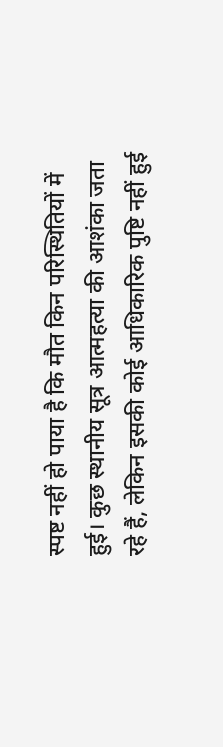स्पष्ट नहीं हो पाया है कि मौत किन परिस्थितियों में हुई। कुछ स्थानीय सूत्र आत्महत्या की आशंका जता रहे हैं, लेकिन इसकी कोई आधिकारिक पुष्टि नहीं हुई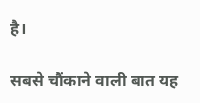है।

सबसे चौंकाने वाली बात यह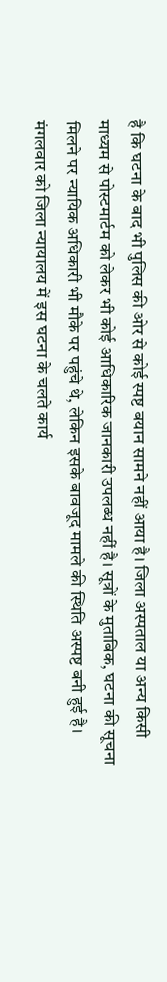है कि घटना के बाद भी पुलिस की ओर से कोई स्पष्ट बयान सामने नहीं आया है। जिला अस्पताल या अन्य किसी माध्यम से पोस्टमार्टम को लेकर भी कोई आधिकारिक जानकारी उपलब्ध नहीं है। सूत्रों के मुताबिक, घटना की सूचना मिलने पर न्यायिक अधिकारी भी मौके पर पहुंचे थे, लेकिन इसके बावजूद मामले की स्थिति अस्पष्ट बनी हुई है। मंगलवार को जिला न्यायालय में इस घटना के चलते कार्य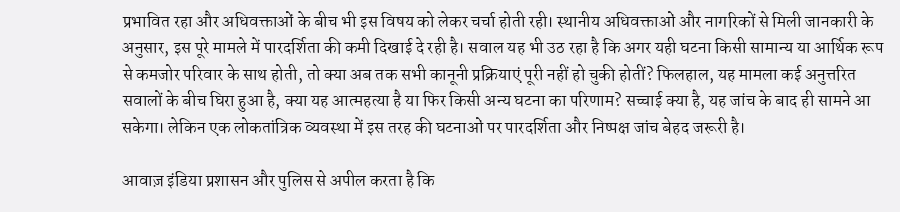प्रभावित रहा और अधिवक्ताओं के बीच भी इस विषय को लेकर चर्चा होती रही। स्थानीय अधिवक्ताओं और नागरिकों से मिली जानकारी के अनुसार, इस पूरे मामले में पारदर्शिता की कमी दिखाई दे रही है। सवाल यह भी उठ रहा है कि अगर यही घटना किसी सामान्य या आर्थिक रूप से कमजोर परिवार के साथ होती, तो क्या अब तक सभी कानूनी प्रक्रियाएं पूरी नहीं हो चुकी होतीं? फिलहाल, यह मामला कई अनुत्तरित सवालों के बीच घिरा हुआ है, क्या यह आत्महत्या है या फिर किसी अन्य घटना का परिणाम? सच्चाई क्या है, यह जांच के बाद ही सामने आ सकेगा। लेकिन एक लोकतांत्रिक व्यवस्था में इस तरह की घटनाओं पर पारदर्शिता और निष्पक्ष जांच बेहद जरूरी है।

आवाज़ इंडिया प्रशासन और पुलिस से अपील करता है कि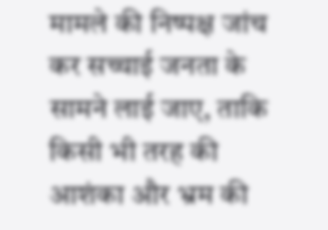मामले की निष्पक्ष जांच कर सच्चाई जनता के सामने लाई जाए, ताकि किसी भी तरह की आशंका और भ्रम की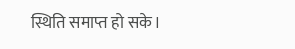स्थिति समाप्त हो सके।